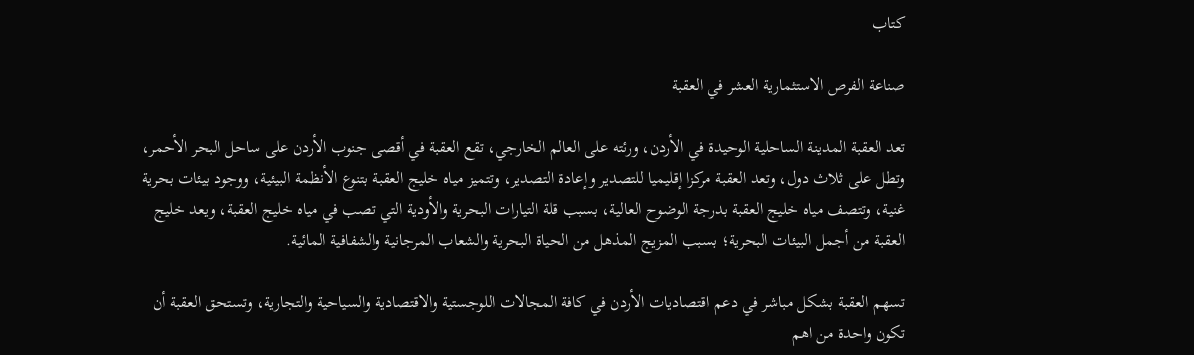كتاب

صناعة الفرص الاستثمارية العشر في العقبة

تعد العقبة المدينة الساحلية الوحيدة في الأردن، ورئته على العالم الخارجي، تقع العقبة في أقصى جنوب الأردن على ساحل البحر الأحمر، وتطل على ثلاث دول، وتعد العقبة مركزا إقليميا للتصدير وإعادة التصدير، وتتميز مياه خليج العقبة بتنوع الأنظمة البيئية، ووجود بيئات بحرية غنية، وتتصف مياه خليج العقبة بدرجة الوضوح العالية، بسبب قلة التيارات البحرية والأودية التي تصب في مياه خليج العقبة، ويعد خليج العقبة من أجمل البيئات البحرية؛ بسبب المزيج المذهل من الحياة البحرية والشعاب المرجانية والشفافية المائية.

تسهم العقبة بشكل مباشر في دعم اقتصاديات الأردن في كافة المجالات اللوجستية والاقتصادية والسياحية والتجارية، وتستحق العقبة أن تكون واحدة من اهم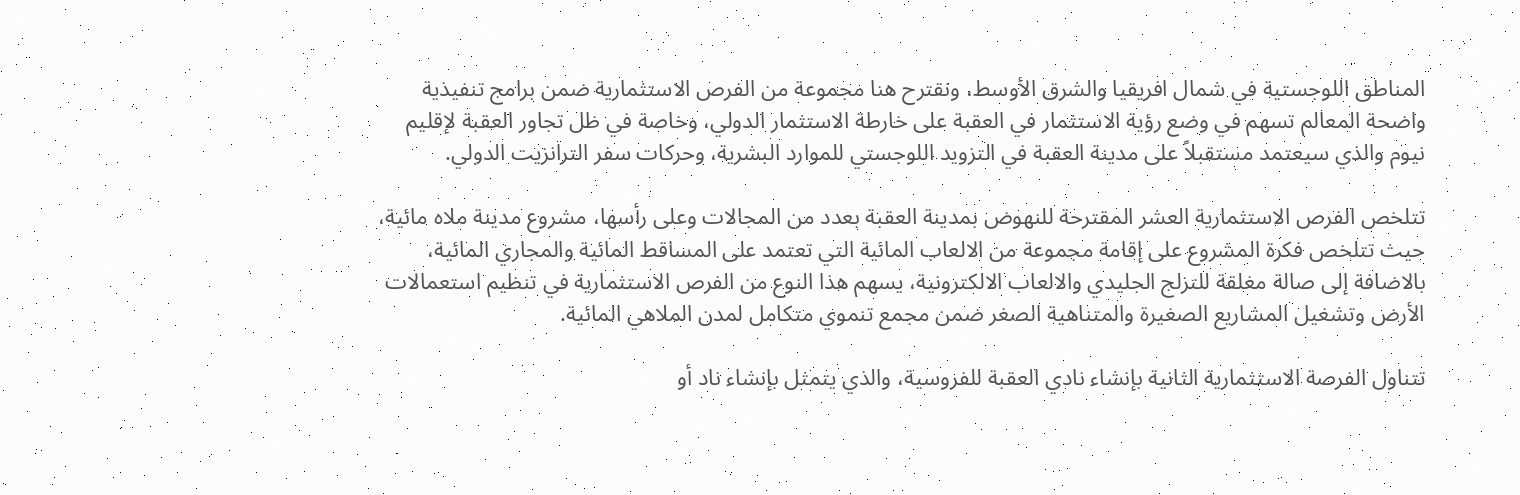المناطق اللوجستية في شمال افريقيا والشرق الأوسط، ونقترح هنا مجموعة من الفرص الاستثمارية ضمن برامج تنفيذية واضحة المعالم تسهم في وضع رؤية الاستثمار في العقبة على خارطة الاستثمار الدولي، وخاصة في ظل تجاور العقبة لإقليم نيوم والذي سيعتمد مستقبلاً على مدينة العقبة في التزويد اللوجستي للموارد البشرية، وحركات سفر الترانزيت الدولي.

تتلخص الفرص الاستثمارية العشر المقترحة للنهوض بمدينة العقبة بعدد من المجالات وعلى رأسها، مشروع مدينة ملاه مائية، حيث تتلخص فكرة المشروع على إقامة مجموعة من الالعاب المائية التي تعتمد على المساقط المائية والمجاري المائية، بالاضافة إلى صالة مغلقة للتزلج الجليدي والالعاب الالكترونية، يسهم هذا النوع من الفرص الاستثمارية في تنظيم استعمالات الأرض وتشغيل المشاريع الصغيرة والمتناهية الصغر ضمن مجمع تنموي متكامل لمدن الملاهي المائية.

تتناول الفرصة الاستثمارية الثانية بإنشاء نادي العقبة للفروسية، والذي يتمثل بإنشاء ناد أو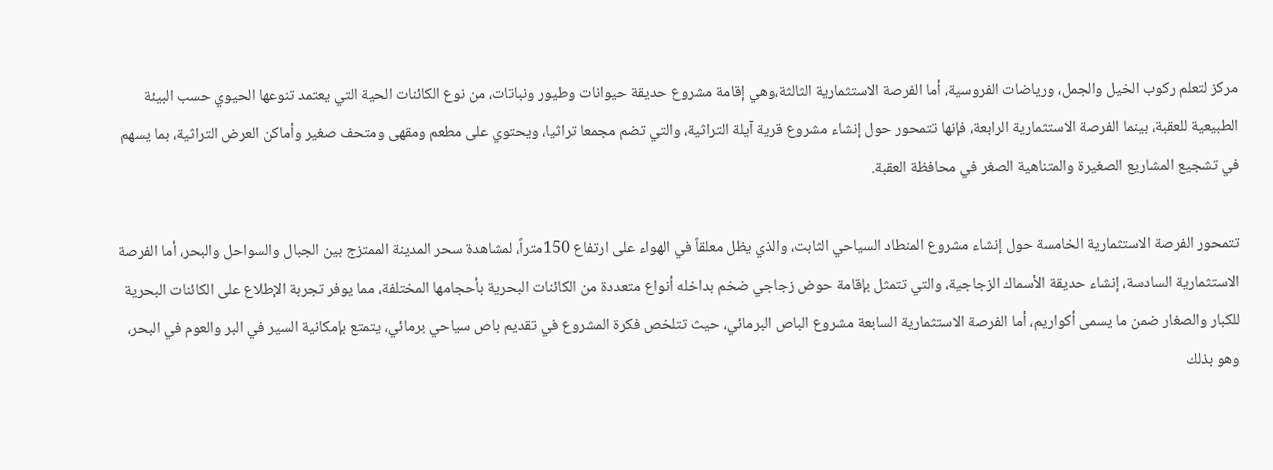مركز لتعلم ركوب الخيل والجمل، ورياضات الفروسية، أما الفرصة الاستثمارية الثالثة،وهي إقامة مشروع حديقة حيوانات وطيور ونباتات، من نوع الكائنات الحية التي يعتمد تنوعها الحيوي حسب البيئة الطبيعية للعقبة، بينما الفرصة الاستثمارية الرابعة، فإنها تتمحور حول إنشاء مشروع قرية آيلة التراثية، والتي تضم مجمعا تراثيا، ويحتوي على مطعم ومقهى ومتحف صغير وأماكن العرض التراثية، بما يسهم في تشجيع المشاريع الصغيرة والمتناهية الصغر في محافظة العقبة.

تتمحور الفرصة الاستثمارية الخامسة حول إنشاء مشروع المنطاد السياحي الثابت، والذي يظل معلقاً في الهواء على ارتفاع 150متراً، لمشاهدة سحر المدينة الممتزج بين الجبال والسواحل والبحر، أما الفرصة الاستثمارية السادسة، إنشاء حديقة الأسماك الزجاجية، والتي تتمثل بإقامة حوض زجاجي ضخم بداخله أنواع متعددة من الكائنات البحرية بأحجامها المختلفة، مما يوفر تجربة الإطلاع على الكائنات البحرية للكبار والصغار ضمن ما يسمى أكواريم، أما الفرصة الاستثمارية السابعة مشروع الباص البرمائي، حيث تتلخص فكرة المشروع في تقديم باص سياحي برمائي، يتمتع بإمكانية السير في البر والعوم في البحر، وهو بذلك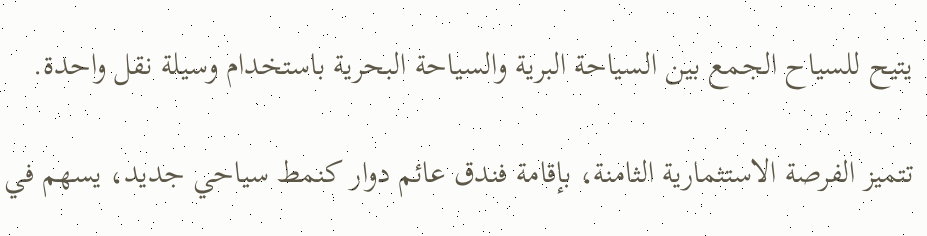يتيح للسياح الجمع بين السياحة البرية والسياحة البحرية باستخدام وسيلة نقل واحدة.

تتميز الفرصة الاستثمارية الثامنة، بإقامة فندق عائم دوار كنمط سياحي جديد، يسهم في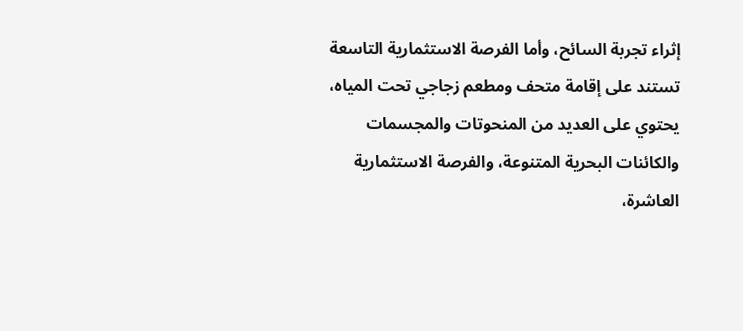إثراء تجربة السائح، وأما الفرصة الاستثمارية التاسعة تستند على إقامة متحف ومطعم زجاجي تحت المياه، يحتوي على العديد من المنحوتات والمجسمات والكائنات البحرية المتنوعة، والفرصة الاستثمارية العاشرة،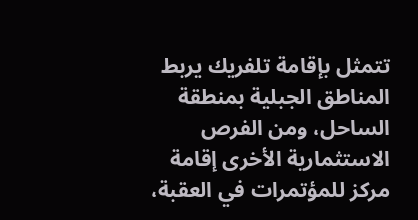تتمثل بإقامة تلفريك يربط المناطق الجبلية بمنطقة الساحل، ومن الفرص الاستثمارية الأخرى إقامة مركز للمؤتمرات في العقبة،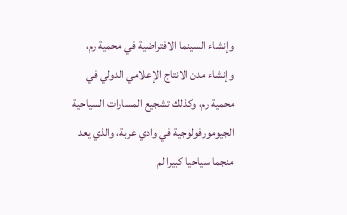وإنشاء السينما الافتراضية في محمية رم، وإنشاء مدن الانتاج الإعلامي الدولي في محمية رم، وكذلك تشجيع المسارات السياحية الجيومورفولوجية في وادي عربة، والذي يعد منجما سياحيا كبيرا لم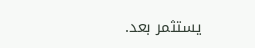يستثمر بعد.